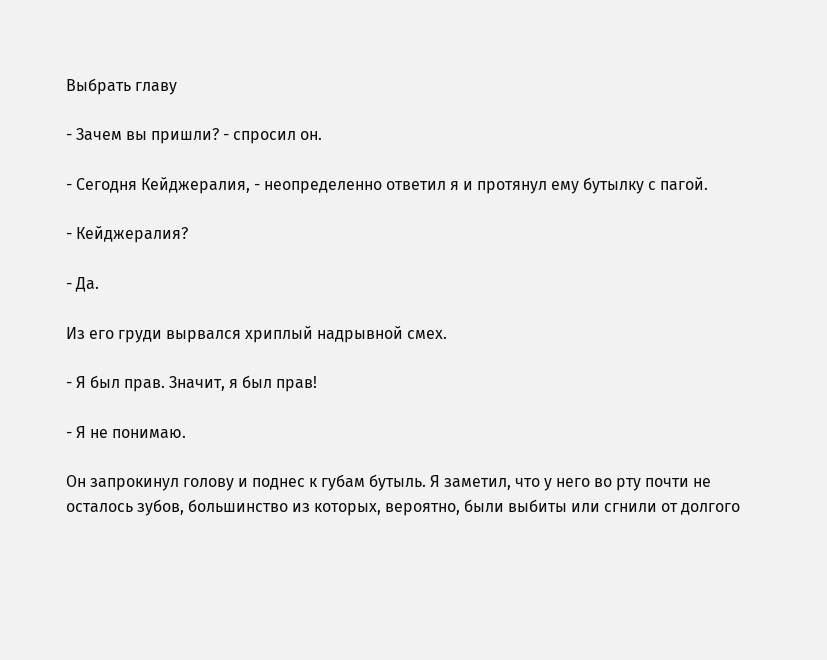Выбрать главу

- Зачем вы пришли? - спросил он.

- Сегодня Кейджералия, - неопределенно ответил я и протянул ему бутылку с пагой.

- Кейджералия?

- Да.

Из его груди вырвался хриплый надрывной смех.

- Я был прав. Значит, я был прав!

- Я не понимаю.

Он запрокинул голову и поднес к губам бутыль. Я заметил, что у него во рту почти не осталось зубов, большинство из которых, вероятно, были выбиты или сгнили от долгого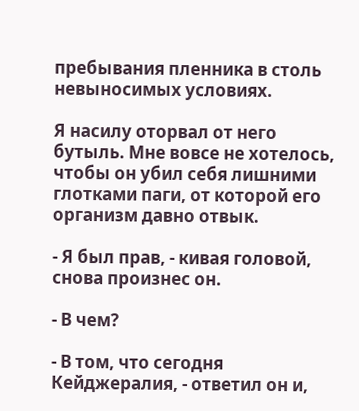пребывания пленника в столь невыносимых условиях.

Я насилу оторвал от него бутыль. Мне вовсе не хотелось, чтобы он убил себя лишними глотками паги, от которой его организм давно отвык.

- Я был прав, - кивая головой, снова произнес он.

- В чем?

- В том, что сегодня Кейджералия, - ответил он и,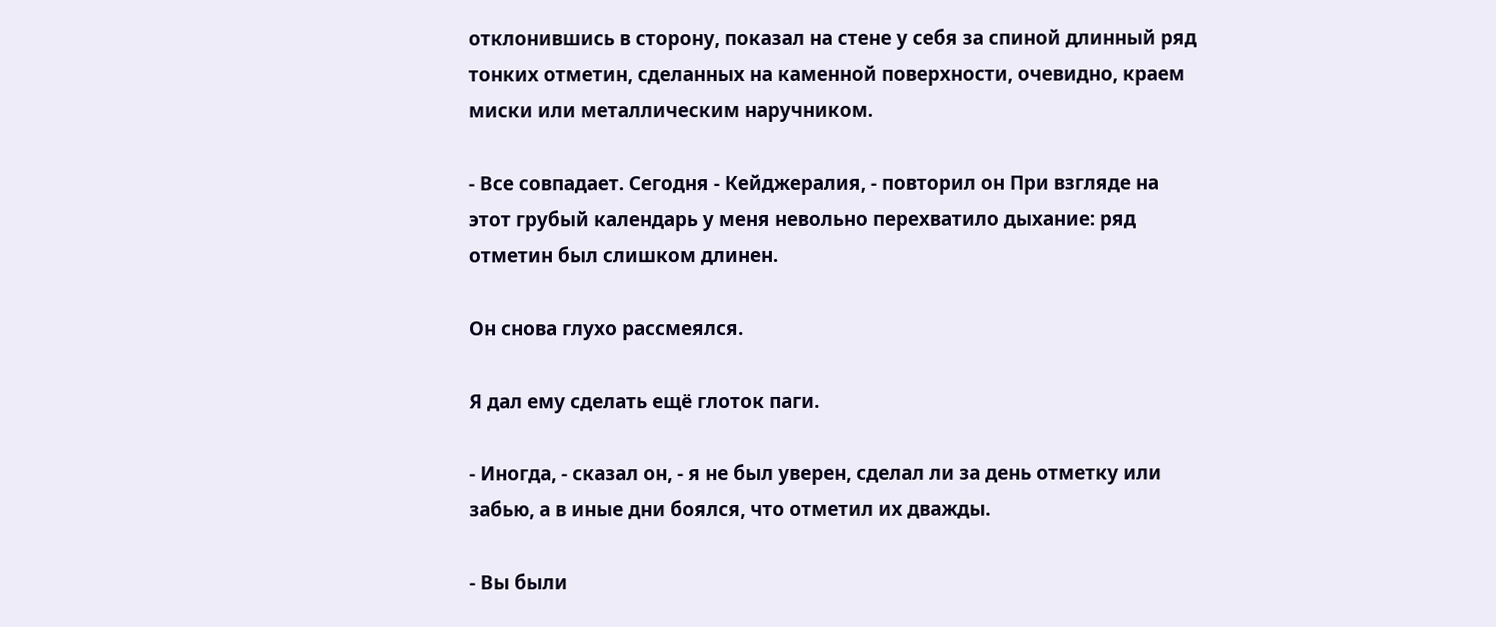отклонившись в сторону, показал на стене у себя за спиной длинный ряд тонких отметин, сделанных на каменной поверхности, очевидно, краем миски или металлическим наручником.

- Все совпадает. Сегодня - Кейджералия, - повторил он При взгляде на этот грубый календарь у меня невольно перехватило дыхание: ряд отметин был слишком длинен.

Он снова глухо рассмеялся.

Я дал ему сделать ещё глоток паги.

- Иногда, - сказал он, - я не был уверен, сделал ли за день отметку или забью, а в иные дни боялся, что отметил их дважды.

- Вы были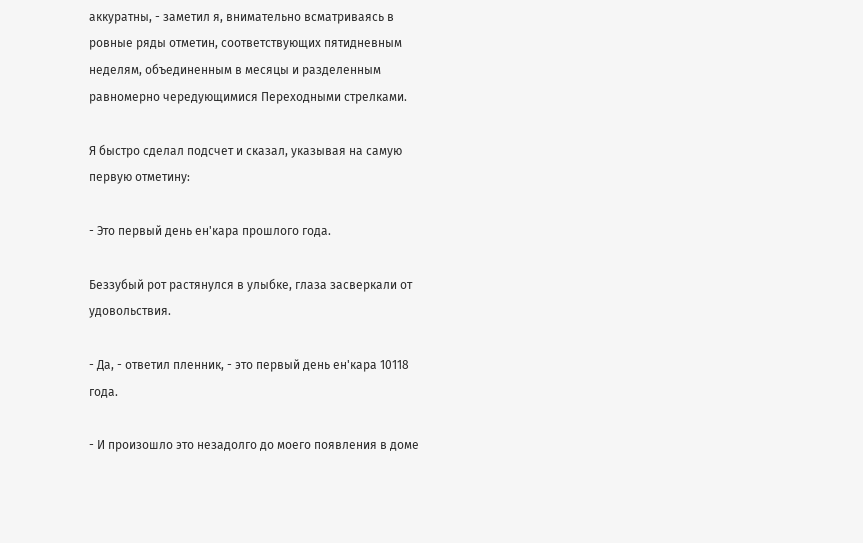аккуратны, - заметил я, внимательно всматриваясь в ровные ряды отметин, соответствующих пятидневным неделям, объединенным в месяцы и разделенным равномерно чередующимися Переходными стрелками.

Я быстро сделал подсчет и сказал, указывая на самую первую отметину:

- Это первый день ен'кара прошлого года.

Беззубый рот растянулся в улыбке, глаза засверкали от удовольствия.

- Да, - ответил пленник, - это первый день ен'кара 10118 года.

- И произошло это незадолго до моего появления в доме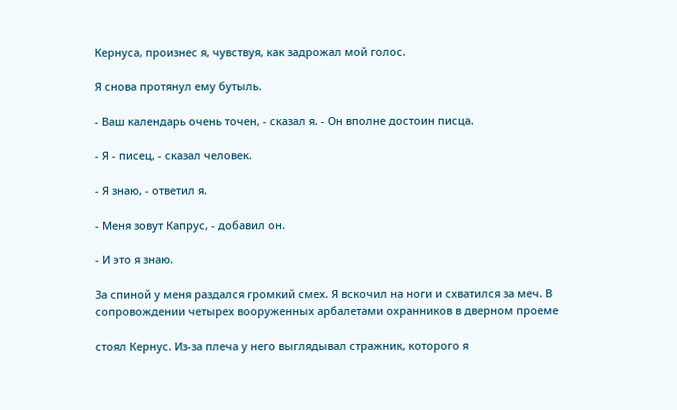Кернуса, произнес я, чувствуя, как задрожал мой голос.

Я снова протянул ему бутыль.

- Ваш календарь очень точен, - сказал я. - Он вполне достоин писца.

- Я - писец, - сказал человек.

- Я знаю, - ответил я.

- Меня зовут Капрус, - добавил он.

- И это я знаю.

За спиной у меня раздался громкий смех. Я вскочил на ноги и схватился за меч. В сопровождении четырех вооруженных арбалетами охранников в дверном проеме

стоял Кернус. Из-за плеча у него выглядывал стражник, которого я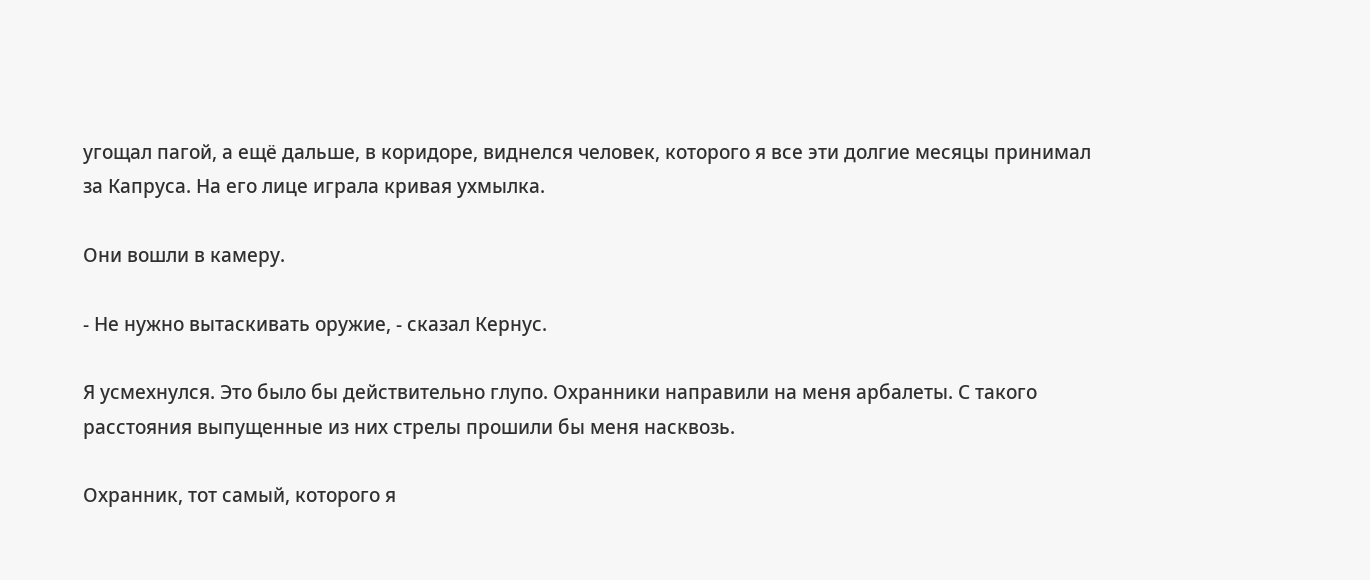угощал пагой, а ещё дальше, в коридоре, виднелся человек, которого я все эти долгие месяцы принимал за Капруса. На его лице играла кривая ухмылка.

Они вошли в камеру.

- Не нужно вытаскивать оружие, - сказал Кернус.

Я усмехнулся. Это было бы действительно глупо. Охранники направили на меня арбалеты. С такого расстояния выпущенные из них стрелы прошили бы меня насквозь.

Охранник, тот самый, которого я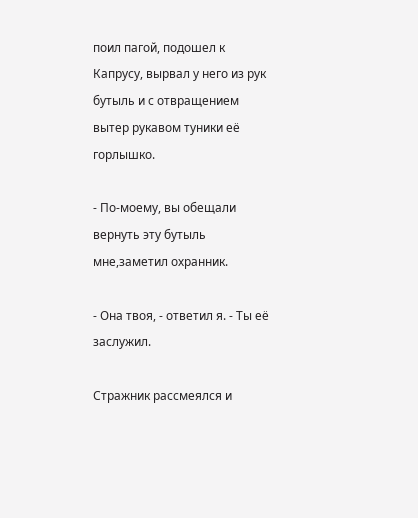поил пагой, подошел к Капрусу, вырвал у него из рук бутыль и с отвращением вытер рукавом туники её горлышко.

- По-моему, вы обещали вернуть эту бутыль мне,заметил охранник.

- Она твоя, - ответил я. - Ты её заслужил.

Стражник рассмеялся и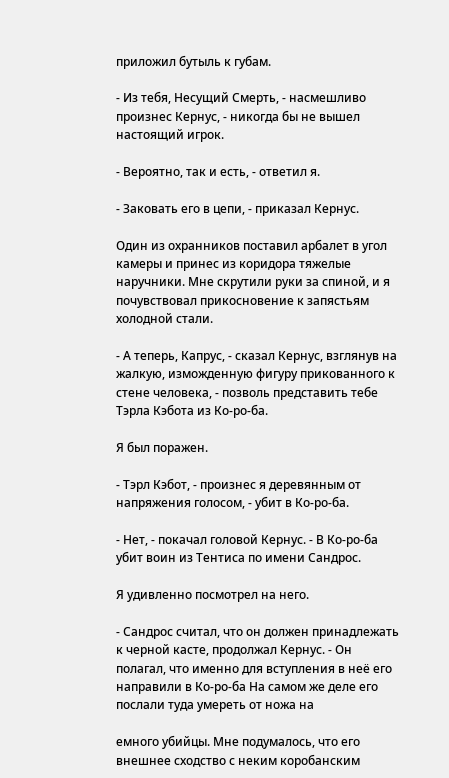приложил бутыль к губам.

- Из тебя, Несущий Смерть, - насмешливо произнес Кернус, - никогда бы не вышел настоящий игрок.

- Вероятно, так и есть, - ответил я.

- Заковать его в цепи, - приказал Кернус.

Один из охранников поставил арбалет в угол камеры и принес из коридора тяжелые наручники. Мне скрутили руки за спиной, и я почувствовал прикосновение к запястьям холодной стали.

- А теперь, Капрус, - сказал Кернус, взглянув на жалкую, изможденную фигуру прикованного к стене человека, - позволь представить тебе Тэрла Кэбота из Ко-ро-ба.

Я был поражен.

- Тэрл Кэбот, - произнес я деревянным от напряжения голосом, - убит в Ко-ро-ба.

- Нет, - покачал головой Кернус. - В Ко-ро-ба убит воин из Тентиса по имени Сандрос.

Я удивленно посмотрел на него.

- Сандрос считал, что он должен принадлежать к черной касте, продолжал Кернус. - Он полагал, что именно для вступления в неё его направили в Ко-ро-ба На самом же деле его послали туда умереть от ножа на

емного убийцы. Мне подумалось, что его внешнее сходство с неким коробанским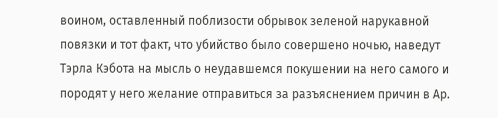воином, оставленный поблизости обрывок зеленой нарукавной повязки и тот факт, что убийство было совершено ночью, наведут Тэрла Кэбота на мысль о неудавшемся покушении на него самого и породят у него желание отправиться за разъяснением причин в Ар.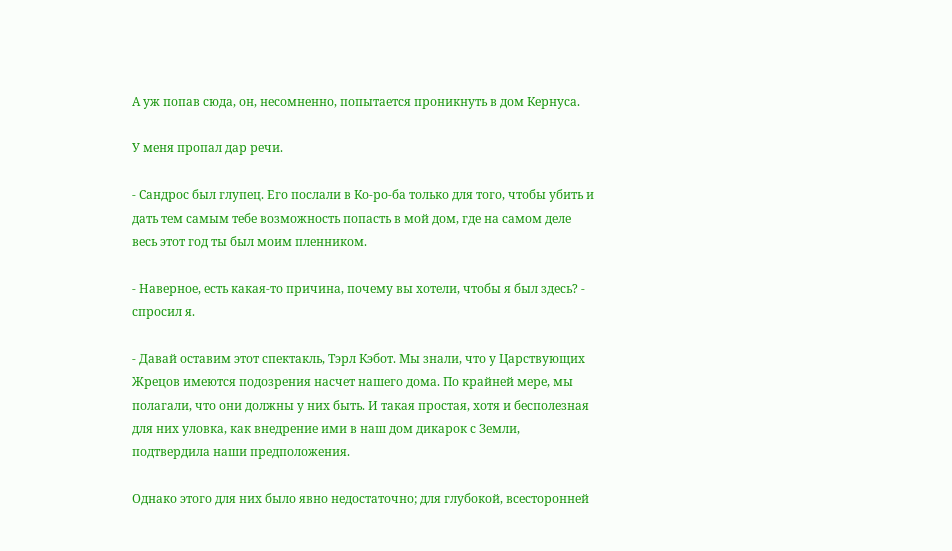А уж попав сюда, он, несомненно, попытается проникнуть в дом Кернуса.

У меня пропал дар речи.

- Сандрос был глупец. Его послали в Ко-ро-ба только для того, чтобы убить и дать тем самым тебе возможность попасть в мой дом, где на самом деле весь этот год ты был моим пленником.

- Наверное, есть какая-то причина, почему вы хотели, чтобы я был здесь? - спросил я.

- Давай оставим этот спектакль, Тэрл Кэбот. Мы знали, что у Царствующих Жрецов имеются подозрения насчет нашего дома. По крайней мере, мы полагали, что они должны у них быть. И такая простая, хотя и бесполезная для них уловка, как внедрение ими в наш дом дикарок с Земли, подтвердила наши предположения.

Однако этого для них было явно недостаточно; для глубокой, всесторонней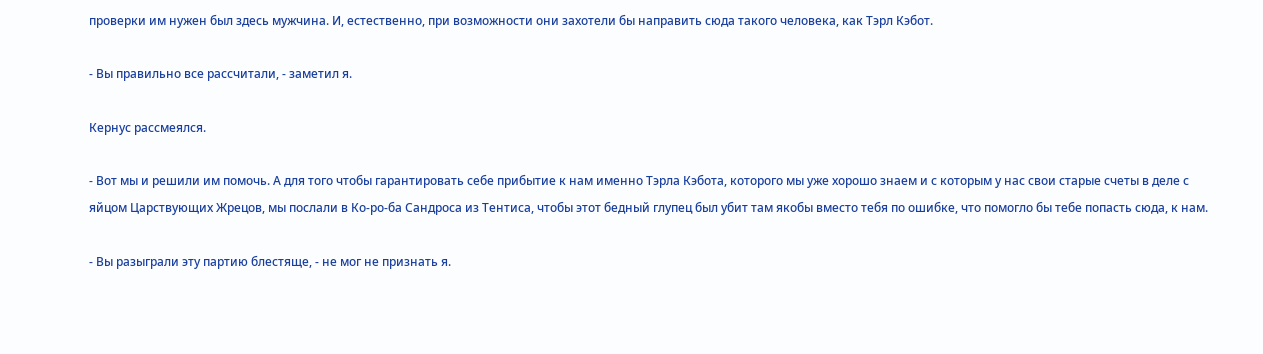проверки им нужен был здесь мужчина. И, естественно, при возможности они захотели бы направить сюда такого человека, как Тэрл Кэбот.

- Вы правильно все рассчитали, - заметил я.

Кернус рассмеялся.

- Вот мы и решили им помочь. А для того чтобы гарантировать себе прибытие к нам именно Тэрла Кэбота, которого мы уже хорошо знаем и с которым у нас свои старые счеты в деле с яйцом Царствующих Жрецов, мы послали в Ко-ро-ба Сандроса из Тентиса, чтобы этот бедный глупец был убит там якобы вместо тебя по ошибке, что помогло бы тебе попасть сюда, к нам.

- Вы разыграли эту партию блестяще, - не мог не признать я.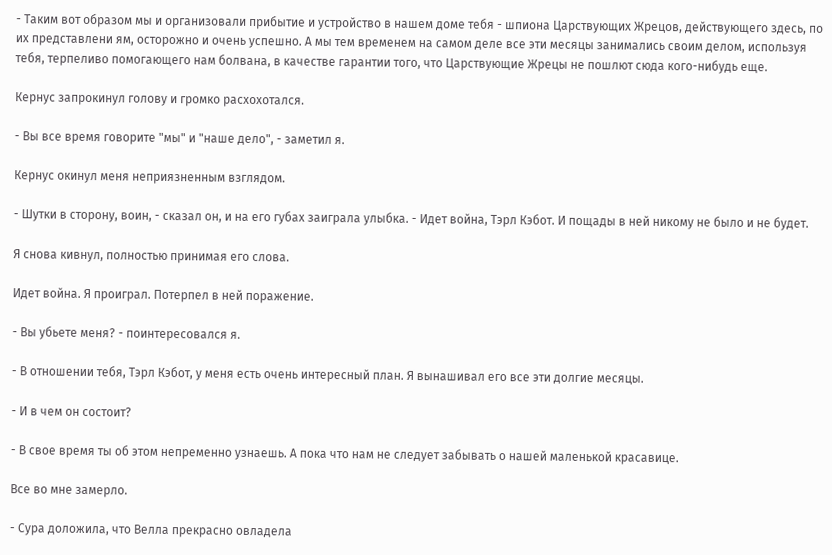- Таким вот образом мы и организовали прибытие и устройство в нашем доме тебя - шпиона Царствующих Жрецов, действующего здесь, по их представлени ям, осторожно и очень успешно. А мы тем временем на самом деле все эти месяцы занимались своим делом, используя тебя, терпеливо помогающего нам болвана, в качестве гарантии того, что Царствующие Жрецы не пошлют сюда кого-нибудь еще.

Кернус запрокинул голову и громко расхохотался.

- Вы все время говорите "мы" и "наше дело", - заметил я.

Кернус окинул меня неприязненным взглядом.

- Шутки в сторону, воин, - сказал он, и на его губах заиграла улыбка. - Идет война, Тэрл Кэбот. И пощады в ней никому не было и не будет.

Я снова кивнул, полностью принимая его слова.

Идет война. Я проиграл. Потерпел в ней поражение.

- Вы убьете меня? - поинтересовался я.

- В отношении тебя, Тэрл Кэбот, у меня есть очень интересный план. Я вынашивал его все эти долгие месяцы.

- И в чем он состоит?

- В свое время ты об этом непременно узнаешь. А пока что нам не следует забывать о нашей маленькой красавице.

Все во мне замерло.

- Сура доложила, что Велла прекрасно овладела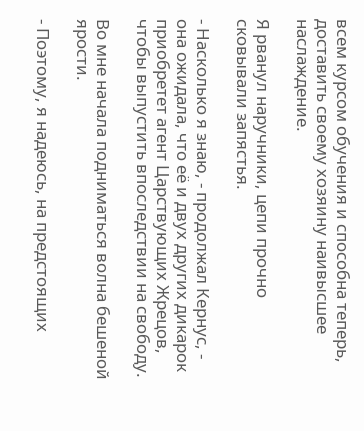всем курсом обучения и способна теперь, доставить своему хозяину наивысшее наслаждение.

Я рванул наручники, цепи прочно сковывали запястья.

- Насколько я знаю, - продолжал Кернус, - она ожидала, что её и двух других дикарок приобретет агент Царствующих Жрецов, чтобы выпустить впоследствии на свободу.

Во мне начала подниматься волна бешеной ярости.

- Поэтому, я надеюсь, на предстоящих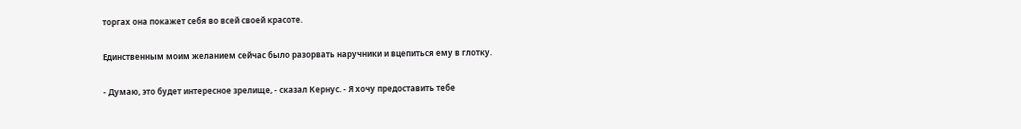торгах она покажет себя во всей своей красоте.

Единственным моим желанием сейчас было разорвать наручники и вцепиться ему в глотку.

- Думаю, это будет интересное зрелище, - сказал Кернус. - Я хочу предоставить тебе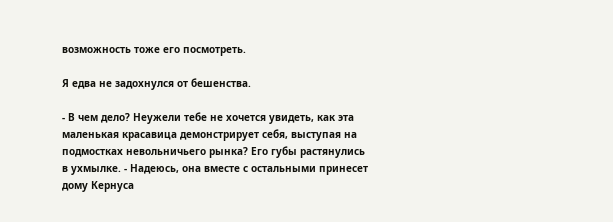возможность тоже его посмотреть.

Я едва не задохнулся от бешенства.

- В чем дело? Неужели тебе не хочется увидеть, как эта маленькая красавица демонстрирует себя, выступая на подмостках невольничьего рынка? Его губы растянулись в ухмылке. - Надеюсь, она вместе с остальными принесет дому Кернуса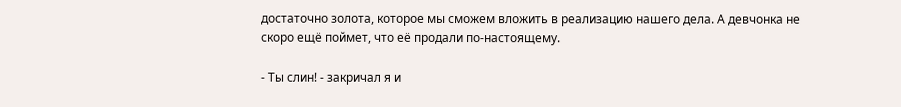достаточно золота, которое мы сможем вложить в реализацию нашего дела. А девчонка не скоро ещё поймет, что её продали по-настоящему.

- Ты слин! - закричал я и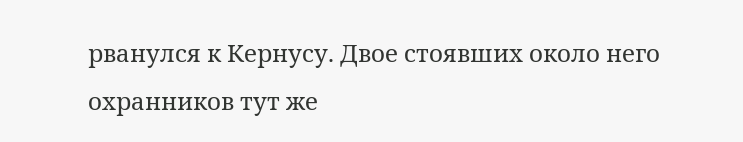рванулся к Кернусу. Двое стоявших около него охранников тут же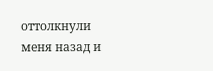оттолкнули меня назад и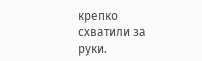крепко схватили за руки.